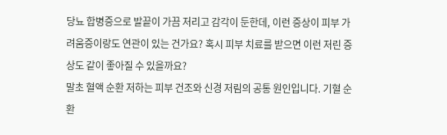당뇨 합병증으로 발끝이 가끔 저리고 감각이 둔한데, 이런 증상이 피부 가려움증이랑도 연관이 있는 건가요? 혹시 피부 치료를 받으면 이런 저린 증상도 같이 좋아질 수 있을까요?
말초 혈액 순환 저하는 피부 건조와 신경 저림의 공통 원인입니다. 기혈 순환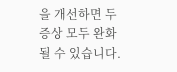을 개선하면 두 증상 모두 완화될 수 있습니다.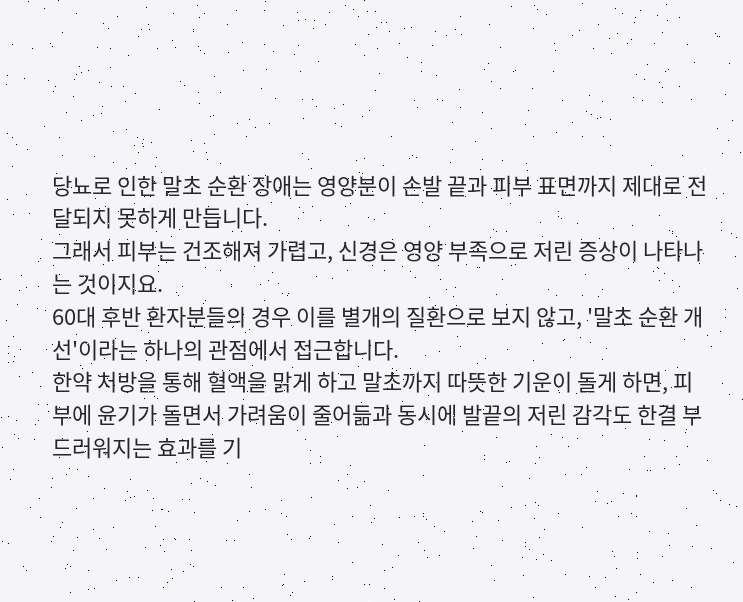당뇨로 인한 말초 순환 장애는 영양분이 손발 끝과 피부 표면까지 제대로 전달되지 못하게 만듭니다.
그래서 피부는 건조해져 가렵고, 신경은 영양 부족으로 저린 증상이 나타나는 것이지요.
60대 후반 환자분들의 경우 이를 별개의 질환으로 보지 않고, '말초 순환 개선'이라는 하나의 관점에서 접근합니다.
한약 처방을 통해 혈액을 맑게 하고 말초까지 따뜻한 기운이 돌게 하면, 피부에 윤기가 돌면서 가려움이 줄어듦과 동시에 발끝의 저린 감각도 한결 부드러워지는 효과를 기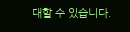대할 수 있습니다.